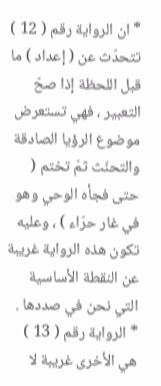* ان الرواية رقم ( 12 ) تتحدّث عن ( إعداد ) ما قبل اللحظة إذا صحّ التعبير ، فهي تستعرض موضوع الرؤيا الصادقة والتحنّث ثمّ تختم ( حتى فجأه الوحي وهو في غار حرّاء ) ، وعليه تكون هذه الرواية غريبة عن النقطة الأساسية التي نحن في صددها .
* الرواية رقم ( 13 ) هي الأخرى غريبة لا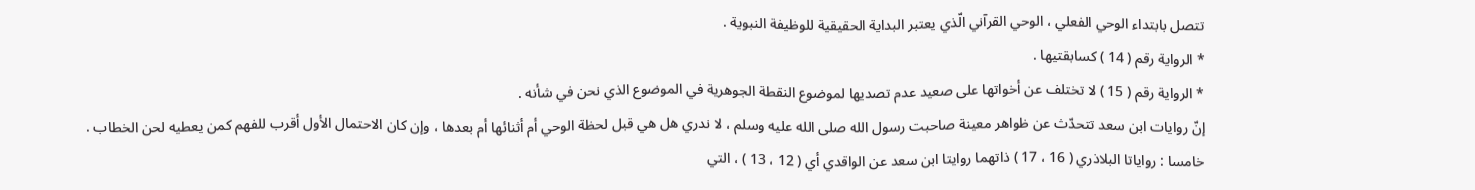تتصل بابتداء الوحي الفعلي ، الوحي القرآني الّذي يعتبر البداية الحقيقية للوظيفة النبوية .
* الرواية رقم ( 14 ) كسابقتيها .
* الرواية رقم ( 15 ) لا تختلف عن أخواتها على صعيد عدم تصديها لموضوع النقطة الجوهرية في الموضوع الذي نحن في شأنه .
إنّ روايات ابن سعد تتحدّث عن ظواهر معينة صاحبت رسول الله صلى الله عليه وسلم ، لا ندري هل هي قبل لحظة الوحي أم أثنائها أم بعدها ، وإن كان الاحتمال الأول أقرب للفهم كمن يعطيه لحن الخطاب .
خامسا : رواياتا البلاذري ( 16 ، 17 ) ذاتهما روايتا ابن سعد عن الواقدي أي ( 12 ، 13 ) ، التي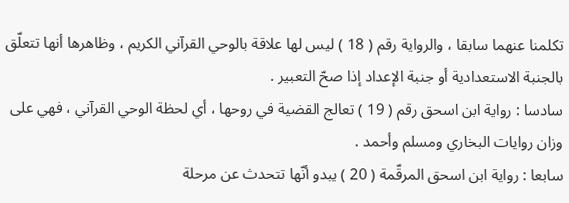تكلمنا عنهما سابقا ، والرواية رقم ( 18 ) ليس لها علاقة بالوحي القرآني الكريم ، وظاهرها أنها تتعلّق بالجنبة الاستعدادية أو جنبة الإعداد إذا صحّ التعبير .
سادسا : رواية ابن اسحق رقم ( 19 ) تعالج القضية في روحها ، أي لحظة الوحي القرآني ، فهي على وزان روايات البخاري ومسلم وأحمد .
سابعا : رواية ابن اسحق المرقّمة ( 20 ) يبدو أنّها تتحدث عن مرحلة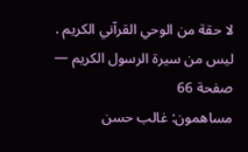لا حقة من الوحي القرآني الكريم .
ليس من سيرة الرسول الكريم — صفحة 66
مساهمون: غالب حسن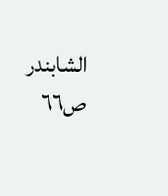الشابندر
ص٦٦